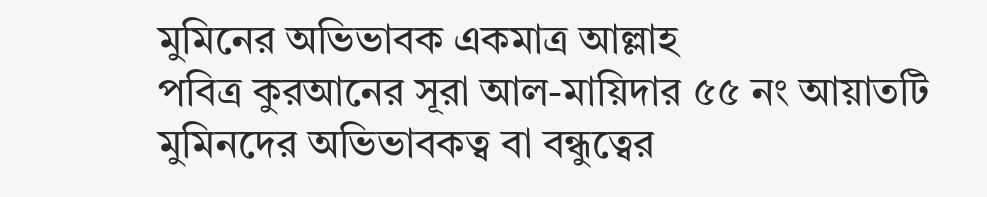মুমিনের অভিভাবক একমাত্র আল্লাহ
পবিত্র কুরআনের সূরা আল-মায়িদার ৫৫ নং আয়াতটি মুমিনদের অভিভাবকত্ব বা বন্ধুত্বের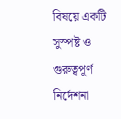বিষয়ে একটি সুস্পষ্ট ও গুরুত্বপূর্ণ নির্দেশনা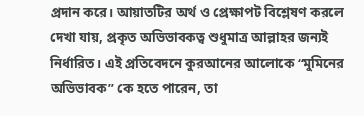প্রদান করে। আয়াতটির অর্থ ও প্রেক্ষাপট বিশ্লেষণ করলে দেখা যায়, প্রকৃত অভিভাবকত্ব শুধুমাত্র আল্লাহর জন্যই নির্ধারিত। এই প্রতিবেদনে কুরআনের আলোকে “মুমিনের অভিভাবক” কে হতে পারেন, তা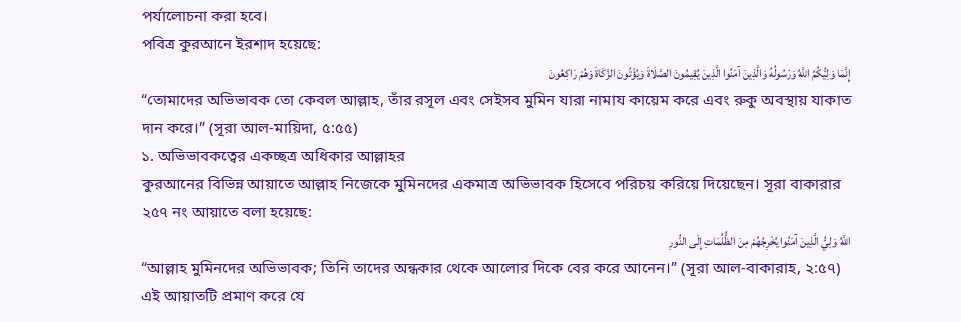পর্যালোচনা করা হবে।
পবিত্র কুরআনে ইরশাদ হয়েছে:
إِنَّمَا وَلِيُّكُمُ اللَّهُ وَرَسُولُهُ وَالَّذِينَ آمَنُوا الَّذِينَ يُقِيمُونَ الصَّلَاةَ وَيُؤْتُونَ الزَّكَاةَ وَهُمْ رَاكِعُونَ
“তোমাদের অভিভাবক তো কেবল আল্লাহ, তাঁর রসূল এবং সেইসব মুমিন যারা নামায কায়েম করে এবং রুকু অবস্থায় যাকাত দান করে।” (সূরা আল-মায়িদা, ৫:৫৫)
১. অভিভাবকত্বের একচ্ছত্র অধিকার আল্লাহর
কুরআনের বিভিন্ন আয়াতে আল্লাহ নিজেকে মুমিনদের একমাত্র অভিভাবক হিসেবে পরিচয় করিয়ে দিয়েছেন। সূরা বাকারার ২৫৭ নং আয়াতে বলা হয়েছে:
اللَّهُ وَلِيُّ الَّذِينَ آمَنُوا يُخْرِجُهُمْ مِنَ الظُّلُمَاتِ إِلَى النُّورِ
“আল্লাহ মুমিনদের অভিভাবক; তিনি তাদের অন্ধকার থেকে আলোর দিকে বের করে আনেন।” (সূরা আল-বাকারাহ, ২:৫৭)
এই আয়াতটি প্রমাণ করে যে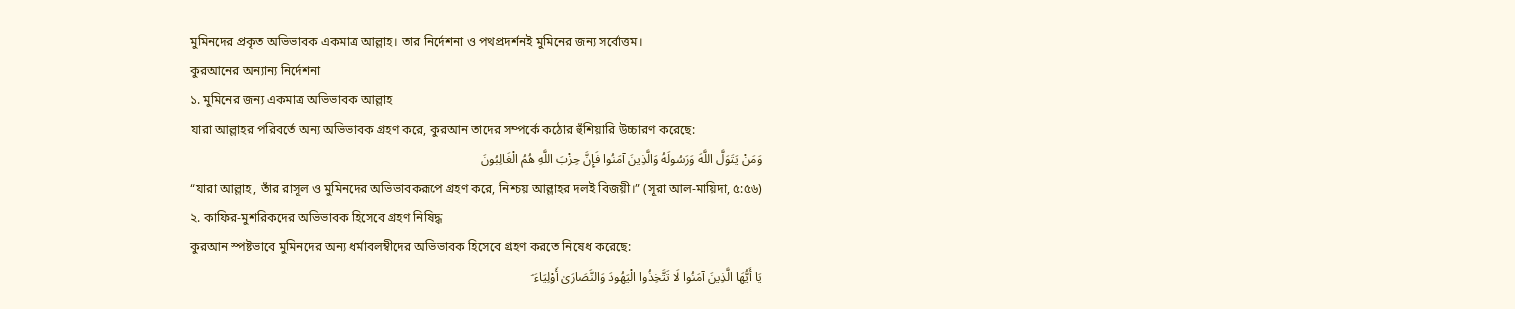মুমিনদের প্রকৃত অভিভাবক একমাত্র আল্লাহ। তার নির্দেশনা ও পথপ্রদর্শনই মুমিনের জন্য সর্বোত্তম।
কুরআনের অন্যান্য নির্দেশনা
১. মুমিনের জন্য একমাত্র অভিভাবক আল্লাহ
যারা আল্লাহর পরিবর্তে অন্য অভিভাবক গ্রহণ করে, কুরআন তাদের সম্পর্কে কঠোর হুঁশিয়ারি উচ্চারণ করেছে:
وَمَنْ يَتَوَلَّ اللَّهَ وَرَسُولَهُ وَالَّذِينَ آمَنُوا فَإِنَّ حِزْبَ اللَّهِ هُمُ الْغَالِبُونَ
“যারা আল্লাহ, তাঁর রাসূল ও মুমিনদের অভিভাবকরূপে গ্রহণ করে, নিশ্চয় আল্লাহর দলই বিজয়ী।” (সূরা আল-মায়িদা, ৫:৫৬)
২. কাফির-মুশরিকদের অভিভাবক হিসেবে গ্রহণ নিষিদ্ধ
কুরআন স্পষ্টভাবে মুমিনদের অন্য ধর্মাবলম্বীদের অভিভাবক হিসেবে গ্রহণ করতে নিষেধ করেছে:
يَا أَيُّهَا الَّذِينَ آمَنُوا لَا تَتَّخِذُوا الْيَهُودَ وَالنَّصَارَىٰ أَوْلِيَاءَ ۘ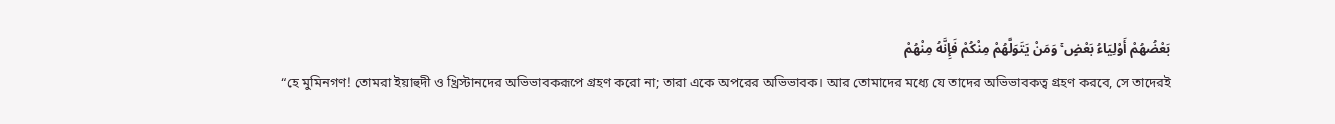بَعْضُهُمْ أَوْلِيَاءُ بَعْضٍ ۚ وَمَنْ يَتَوَلَّهُمْ مِنْكُمْ فَإِنَّهُ مِنْهُمْ
“হে মুমিনগণ! তোমরা ইয়াহুদী ও খ্রিস্টানদের অভিভাবকরূপে গ্রহণ করো না; তারা একে অপরের অভিভাবক। আর তোমাদের মধ্যে যে তাদের অভিভাবকত্ব গ্রহণ করবে, সে তাদেরই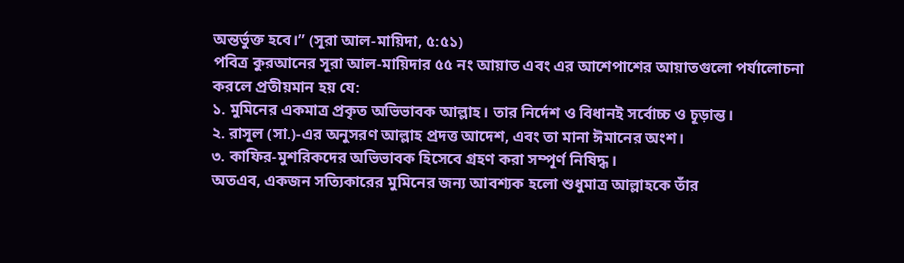অন্তর্ভুক্ত হবে।” (সূরা আল-মায়িদা, ৫:৫১)
পবিত্র কুরআনের সূরা আল-মায়িদার ৫৫ নং আয়াত এবং এর আশেপাশের আয়াতগুলো পর্যালোচনা করলে প্রতীয়মান হয় যে:
১. মুমিনের একমাত্র প্রকৃত অভিভাবক আল্লাহ। তার নির্দেশ ও বিধানই সর্বোচ্চ ও চূড়ান্ত।
২. রাসূল (সা.)-এর অনুসরণ আল্লাহ প্রদত্ত আদেশ, এবং তা মানা ঈমানের অংশ।
৩. কাফির-মুশরিকদের অভিভাবক হিসেবে গ্রহণ করা সম্পূর্ণ নিষিদ্ধ।
অতএব, একজন সত্যিকারের মুমিনের জন্য আবশ্যক হলো শুধুমাত্র আল্লাহকে তাঁর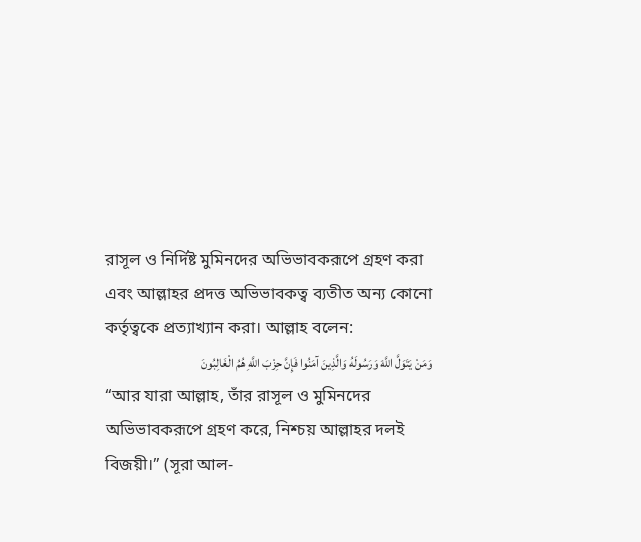রাসূল ও নির্দিষ্ট মুমিনদের অভিভাবকরূপে গ্রহণ করা এবং আল্লাহর প্রদত্ত অভিভাবকত্ব ব্যতীত অন্য কোনো কর্তৃত্বকে প্রত্যাখ্যান করা। আল্লাহ বলেন:
وَمَنْ يَتَوَلَّ اللَّهَ وَرَسُولَهُ وَالَّذِينَ آمَنُوا فَإِنَّ حِزْبَ اللَّهِ هُمُ الْغَالِبُونَ
“আর যারা আল্লাহ, তাঁর রাসূল ও মুমিনদের অভিভাবকরূপে গ্রহণ করে, নিশ্চয় আল্লাহর দলই বিজয়ী।” (সূরা আল-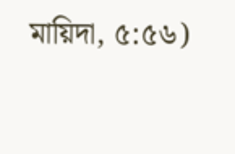মায়িদা, ৫:৫৬)